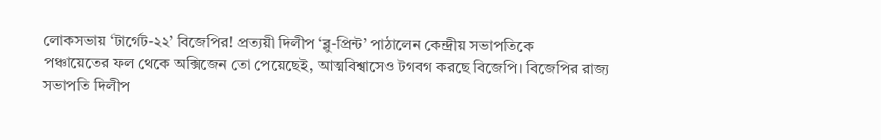লোকসভায় ‘টার্গেট-২২’ বিজেপির! প্রত্যয়ী দিলীপ ‘ব্লু-প্রিন্ট’ পাঠালেন কেন্দ্রীয় সভাপতিকে
পঞ্চায়েতের ফল থেকে অক্সিজেন তো পেয়েছেই, আত্মবিশ্বাসেও টগবগ করছে বিজেপি। বিজেপির রাজ্য সভাপতি দিলীপ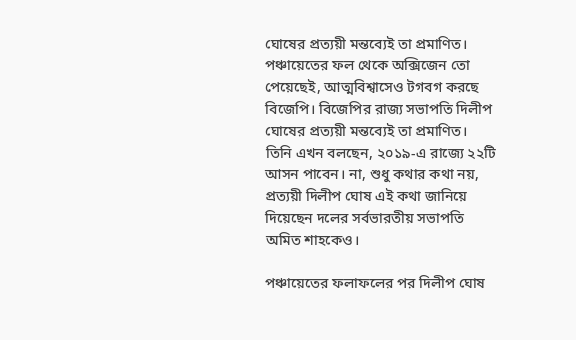ঘোষের প্রত্যয়ী মন্তব্যেই তা প্রমাণিত।
পঞ্চায়েতের ফল থেকে অক্সিজেন তো পেয়েছেই, আত্মবিশ্বাসেও টগবগ করছে বিজেপি। বিজেপির রাজ্য সভাপতি দিলীপ ঘোষের প্রত্যয়ী মন্তব্যেই তা প্রমাণিত। তিনি এখন বলছেন, ২০১৯-এ রাজ্যে ২২টি আসন পাবেন। না, শুধু কথার কথা নয়, প্রত্যয়ী দিলীপ ঘোষ এই কথা জানিয়ে দিয়েছেন দলের সর্বভারতীয় সভাপতি অমিত শাহকেও।

পঞ্চায়েতের ফলাফলের পর দিলীপ ঘোষ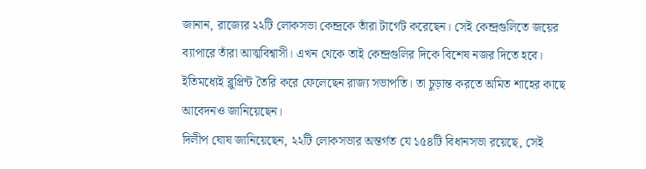জানান, রাজ্যের ২২টি লোকসভা কেন্দ্রকে তাঁরা টার্গেট করেছেন। সেই কেন্দ্রগুলিতে জয়ের ব্যাপারে তাঁরা আত্মবিশ্বাসী। এখন থেকে তাই কেন্দ্রগুলির দিকে বিশেষ নজর দিতে হবে। ইতিমধ্যেই ব্লুপ্রিন্ট তৈরি করে ফেলেছেন রাজ্য সভাপতি। তা চুড়ান্ত করতে অমিত শাহের কাছে আবেদনও জানিয়েছেন।
দিলীপ ঘোষ জানিয়েছেন, ২২টি লোকসভার অন্তর্গত যে ১৫৪টি বিধানসভা রয়েছে, সেই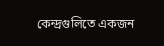কেন্দ্রগুলিতে একজন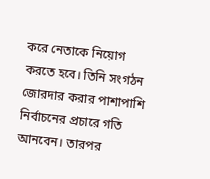করে নেতাকে নিয়োগ করতে হবে। তিনি সংগঠন জোরদার করার পাশাপাশি নির্বাচনের প্রচারে গতি আনবেন। তারপর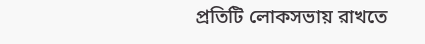প্রতিটি লোকসভায় রাখতে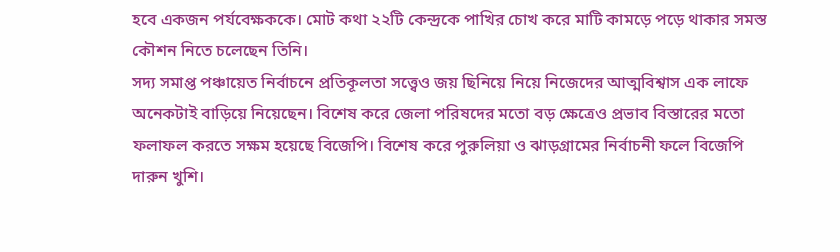হবে একজন পর্যবেক্ষককে। মোট কথা ২২টি কেন্দ্রকে পাখির চোখ করে মাটি কামড়ে পড়ে থাকার সমস্ত কৌশন নিতে চলেছেন তিনি।
সদ্য সমাপ্ত পঞ্চায়েত নির্বাচনে প্রতিকূলতা সত্ত্বেও জয় ছিনিয়ে নিয়ে নিজেদের আত্মবিশ্বাস এক লাফে অনেকটাই বাড়িয়ে নিয়েছেন। বিশেষ করে জেলা পরিষদের মতো বড় ক্ষেত্রেও প্রভাব বিস্তারের মতো ফলাফল করতে সক্ষম হয়েছে বিজেপি। বিশেষ করে পুরুলিয়া ও ঝাড়গ্রামের নির্বাচনী ফলে বিজেপি দারুন খুশি।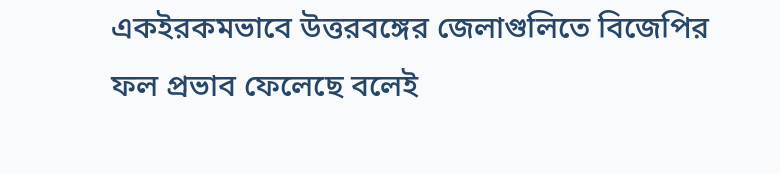একইরকমভাবে উত্তরবঙ্গের জেলাগুলিতে বিজেপির ফল প্রভাব ফেলেছে বলেই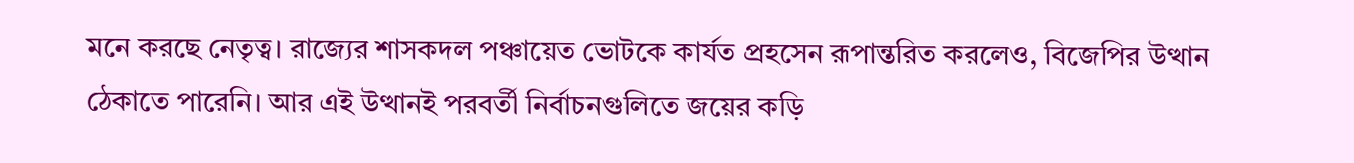মনে করছে নেতৃত্ব। রাজ্যের শাসকদল পঞ্চায়েত ভোটকে কার্যত প্রহসেন রূপান্তরিত করলেও, বিজেপির উত্থান ঠেকাতে পারেনি। আর এই উত্থানই পরবর্তী নির্বাচনগুলিতে জয়ের কড়ি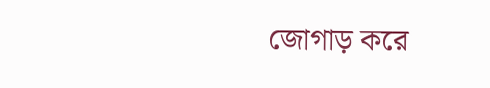জোগাড় করে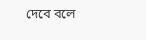দেবে বলে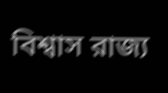বিশ্বাস রাজ্য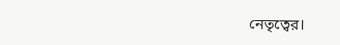নেতৃত্বের।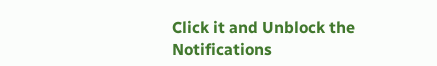Click it and Unblock the Notifications